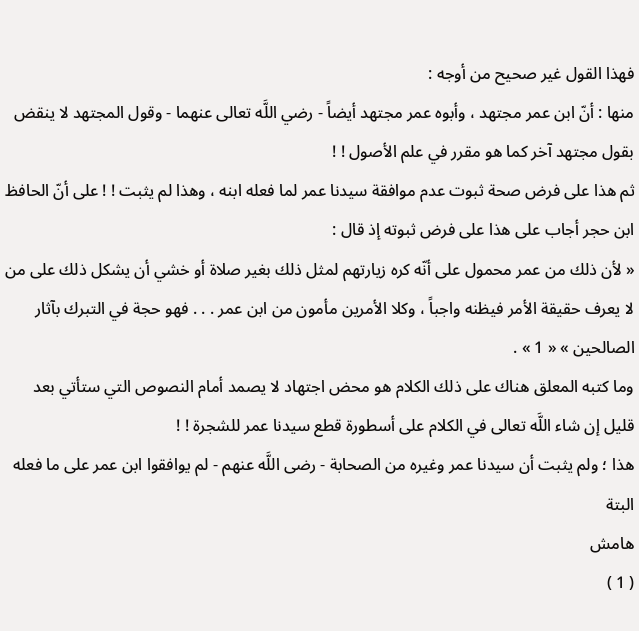فهذا القول غير صحيح من أوجه :
منها : أنّ ابن عمر مجتهد ، وأبوه عمر مجتهد أيضاً - رضي اللَّه تعالى عنهما - وقول المجتهد لا ينقض بقول مجتهد آخر كما هو مقرر في علم الأصول ! !
ثم هذا على فرض صحة ثبوت عدم موافقة سيدنا عمر لما فعله ابنه ، وهذا لم يثبت ! ! على أنّ الحافظ ابن حجر أجاب على هذا على فرض ثبوته إذ قال :
« لأن ذلك من عمر محمول على أنّه كره زيارتهم لمثل ذلك بغير صلاة أو خشي أن يشكل ذلك على من لا يعرف حقيقة الأمر فيظنه واجباً ، وكلا الأمرين مأمون من ابن عمر . . . فهو حجة في التبرك بآثار الصالحين » « 1 » .
وما كتبه المعلق هناك على ذلك الكلام هو محض اجتهاد لا يصمد أمام النصوص التي ستأتي بعد قليل إن شاء اللَّه تعالى في الكلام على أسطورة قطع سيدنا عمر للشجرة ! !
هذا ؛ ولم يثبت أن سيدنا عمر وغيره من الصحابة - رضى اللَّه عنهم - لم يوافقوا ابن عمر على ما فعله البتة
هامش
( 1 )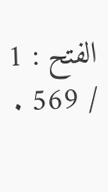الفتح : 1 / 569 .